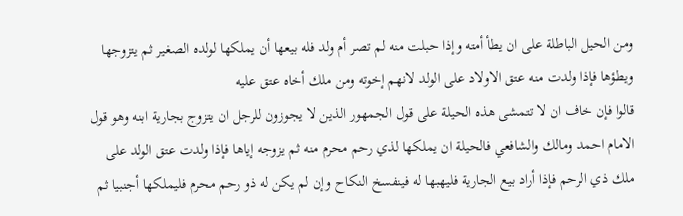ومن الحيل الباطلة على ان يطأ أمته وإذا حبلت منه لم تصر أم ولد فله بيعها أن يملكها لولده الصغير ثم يتزوجها ويطؤها فإذا ولدت منه عتق الاولاد على الولد لانهم إخوته ومن ملك أخاه عتق عليه
قالوا فإن خاف ان لا تتمشى هذه الحيلة على قول الجمهور الذين لا يجوزون للرجل ان يتزوج بجارية ابنه وهو قول الامام احمد ومالك والشافعي فالحيلة ان يملكها لذي رحم محرم منه ثم يزوجه إياها فإذا ولدت عتق الولد على ملك ذي الرحم فإذا أراد بيع الجارية فليهبها له فينفسخ النكاح وإن لم يكن له ذو رحم محرم فليملكها أجنبيا ثم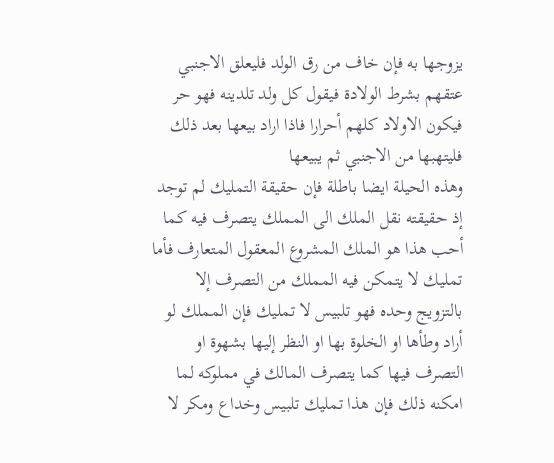يزوجها به فإن خاف من رق الولد فليعلق الاجنبي عتقهم بشرط الولادة فيقول كل ولد تلدينه فهو حر فيكون الاولاد كلهم أحرارا فاذا اراد بيعها بعد ذلك فليتهبها من الاجنبي ثم يبيعها
وهذه الحيلة ايضا باطلة فإن حقيقة التمليك لم توجد إذ حقيقته نقل الملك الى المملك يتصرف فيه كما أحب هذا هو الملك المشروع المعقول المتعارف فأما تمليك لا يتمكن فيه المملك من التصرف إلا بالتزويج وحده فهو تلبيس لا تمليك فإن المملك لو أراد وطأها او الخلوة بها او النظر إليها بشهوة او التصرف فيها كما يتصرف المالك في مملوكه لما امكنه ذلك فإن هذا تمليك تلبيس وخداع ومكر لا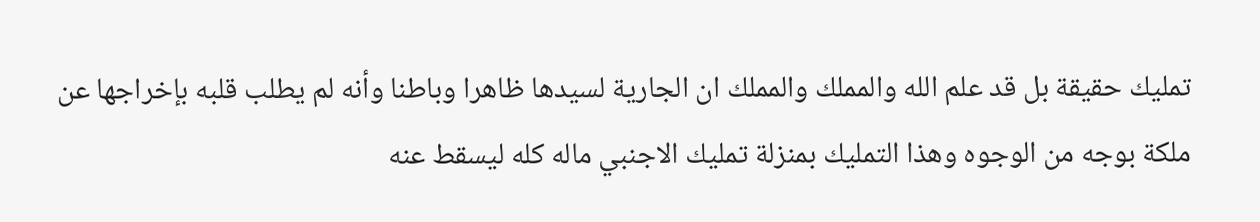تمليك حقيقة بل قد علم الله والمملك والمملك ان الجارية لسيدها ظاهرا وباطنا وأنه لم يطلب قلبه بإخراجها عن ملكة بوجه من الوجوه وهذا التمليك بمنزلة تمليك الاجنبي ماله كله ليسقط عنه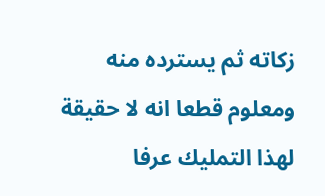زكاته ثم يسترده منه ومعلوم قطعا انه لا حقيقة لهذا التمليك عرفا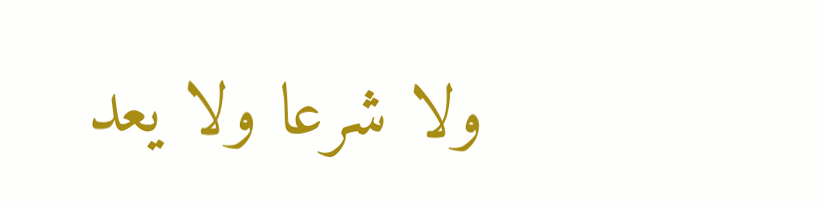ولا شرعا ولا يعد